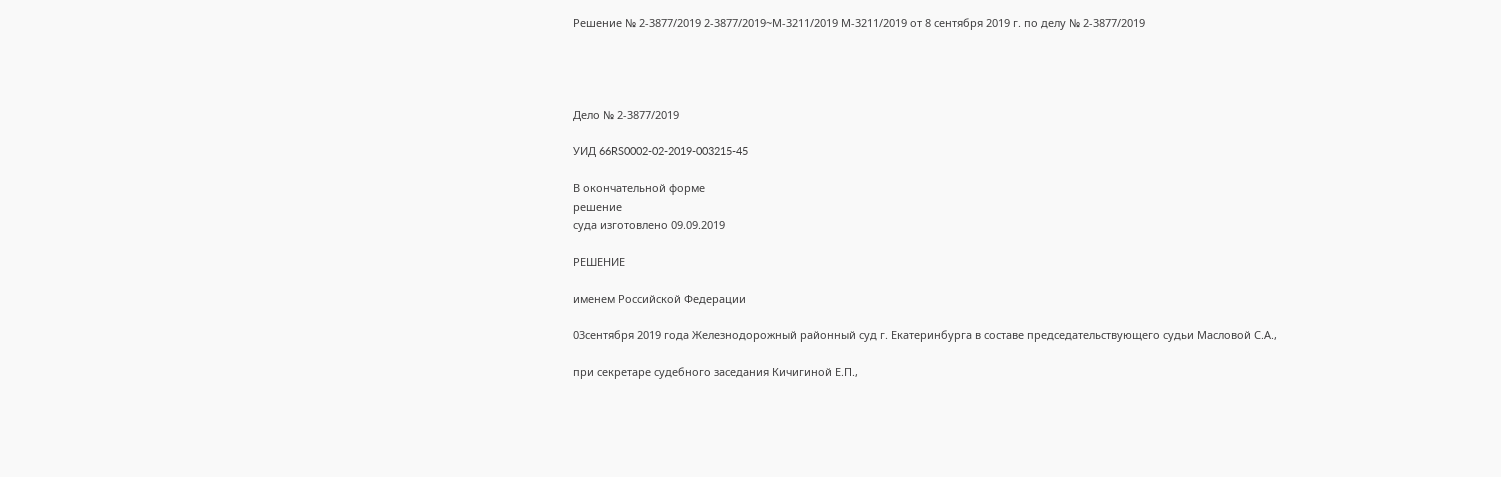Решение № 2-3877/2019 2-3877/2019~М-3211/2019 М-3211/2019 от 8 сентября 2019 г. по делу № 2-3877/2019




Дело № 2-3877/2019

УИД 66RS0002-02-2019-003215-45

В окончательной форме
решение
суда изготовлено 09.09.2019

РЕШЕНИЕ

именем Российской Федерации

03сентября 2019 года Железнодорожный районный суд г. Екатеринбурга в составе председательствующего судьи Масловой С.А.,

при секретаре судебного заседания Кичигиной Е.П.,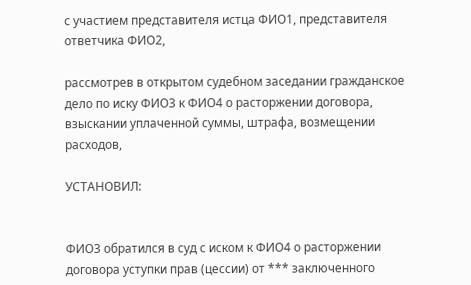с участием представителя истца ФИО1, представителя ответчика ФИО2,

рассмотрев в открытом судебном заседании гражданское дело по иску ФИО3 к ФИО4 о расторжении договора, взыскании уплаченной суммы, штрафа, возмещении расходов,

УСТАНОВИЛ:


ФИО3 обратился в суд с иском к ФИО4 о расторжении договора уступки прав (цессии) от *** заключенного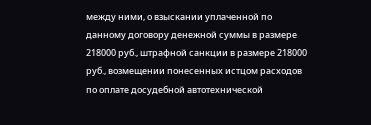между ними, о взыскании уплаченной по данному договору денежной суммы в размере 218000 руб., штрафной санкции в размере 218000 руб., возмещении понесенных истцом расходов по оплате досудебной автотехнической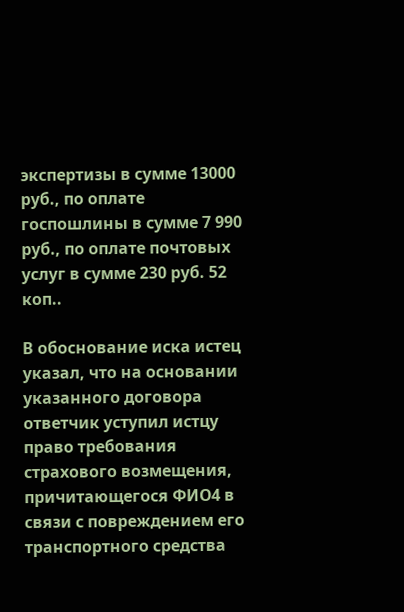экспертизы в сумме 13000 руб., по оплате госпошлины в сумме 7 990 руб., по оплате почтовых услуг в сумме 230 руб. 52 коп..

В обоснование иска истец указал, что на основании указанного договора ответчик уступил истцу право требования страхового возмещения, причитающегося ФИО4 в связи с повреждением его транспортного средства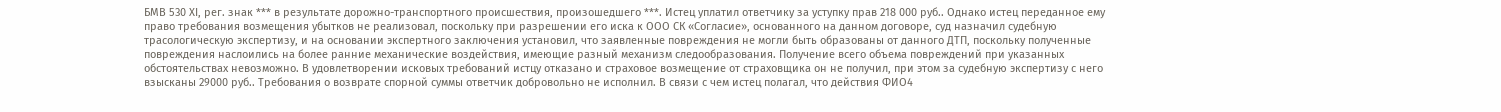БМВ 530 ХI, рег. знак *** в результате дорожно-транспортного происшествия, произошедшего ***. Истец уплатил ответчику за уступку прав 218 000 руб.. Однако истец переданное ему право требования возмещения убытков не реализовал, поскольку при разрешении его иска к ООО СК «Согласие», основанного на данном договоре, суд назначил судебную трасологическую экспертизу, и на основании экспертного заключения установил, что заявленные повреждения не могли быть образованы от данного ДТП, поскольку полученные повреждения наслоились на более ранние механические воздействия, имеющие разный механизм следообразования. Получение всего объема повреждений при указанных обстоятельствах невозможно. В удовлетворении исковых требований истцу отказано и страховое возмещение от страховщика он не получил, при этом за судебную экспертизу с него взысканы 29000 руб.. Требования о возврате спорной суммы ответчик добровольно не исполнил. В связи с чем истец полагал, что действия ФИО4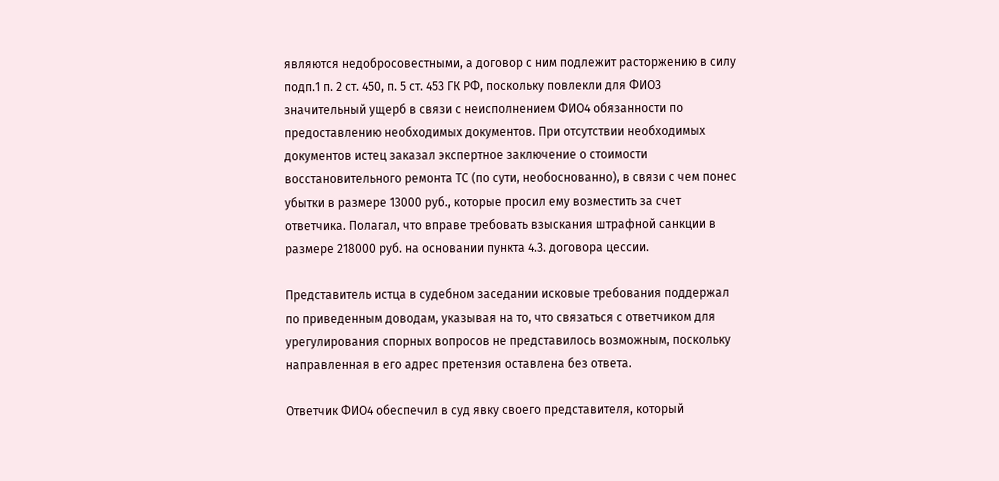являются недобросовестными, а договор с ним подлежит расторжению в силу подп.1 п. 2 ст. 450, п. 5 ст. 453 ГК РФ, поскольку повлекли для ФИО3 значительный ущерб в связи с неисполнением ФИО4 обязанности по предоставлению необходимых документов. При отсутствии необходимых документов истец заказал экспертное заключение о стоимости восстановительного ремонта ТС (по сути, необоснованно), в связи с чем понес убытки в размере 13000 руб., которые просил ему возместить за счет ответчика. Полагал, что вправе требовать взыскания штрафной санкции в размере 218000 руб. на основании пункта 4.3. договора цессии.

Представитель истца в судебном заседании исковые требования поддержал по приведенным доводам, указывая на то, что связаться с ответчиком для урегулирования спорных вопросов не представилось возможным, поскольку направленная в его адрес претензия оставлена без ответа.

Ответчик ФИО4 обеспечил в суд явку своего представителя, который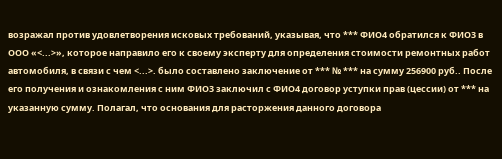возражал против удовлетворения исковых требований, указывая, что *** ФИО4 обратился к ФИО3 в ООО «<...>», которое направило его к своему эксперту для определения стоимости ремонтных работ автомобиля, в связи с чем <...>. было составлено заключение от *** № *** на сумму 256900 руб.. После его получения и ознакомления с ним ФИО3 заключил с ФИО4 договор уступки прав (цессии) от *** на указанную сумму. Полагал, что основания для расторжения данного договора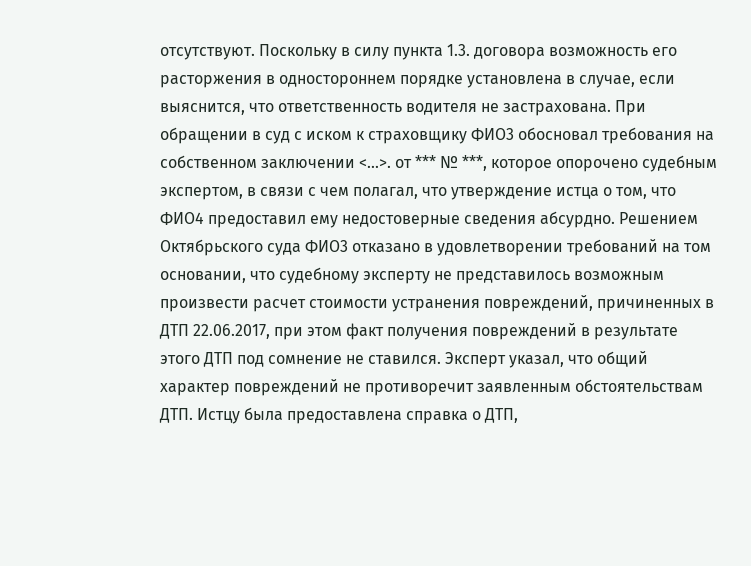отсутствуют. Поскольку в силу пункта 1.3. договора возможность его расторжения в одностороннем порядке установлена в случае, если выяснится, что ответственность водителя не застрахована. При обращении в суд с иском к страховщику ФИО3 обосновал требования на собственном заключении <...>. от *** № ***, которое опорочено судебным экспертом, в связи с чем полагал, что утверждение истца о том, что ФИО4 предоставил ему недостоверные сведения абсурдно. Решением Октябрьского суда ФИО3 отказано в удовлетворении требований на том основании, что судебному эксперту не представилось возможным произвести расчет стоимости устранения повреждений, причиненных в ДТП 22.06.2017, при этом факт получения повреждений в результате этого ДТП под сомнение не ставился. Эксперт указал, что общий характер повреждений не противоречит заявленным обстоятельствам ДТП. Истцу была предоставлена справка о ДТП,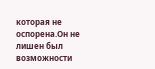которая не оспорена.Он не лишен был возможности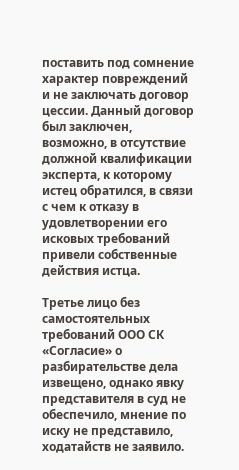поставить под сомнение характер повреждений и не заключать договор цессии. Данный договор был заключен, возможно, в отсутствие должной квалификации эксперта, к которому истец обратился, в связи с чем к отказу в удовлетворении его исковых требований привели собственные действия истца.

Третье лицо без самостоятельных требований ООО СК «Согласие» о разбирательстве дела извещено, однако явку представителя в суд не обеспечило, мнение по иску не представило, ходатайств не заявило.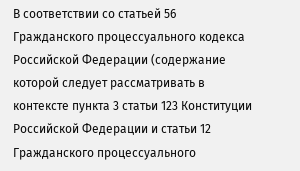В соответствии со статьей 56 Гражданского процессуального кодекса Российской Федерации (содержание которой следует рассматривать в контексте пункта 3 статьи 123 Конституции Российской Федерации и статьи 12 Гражданского процессуального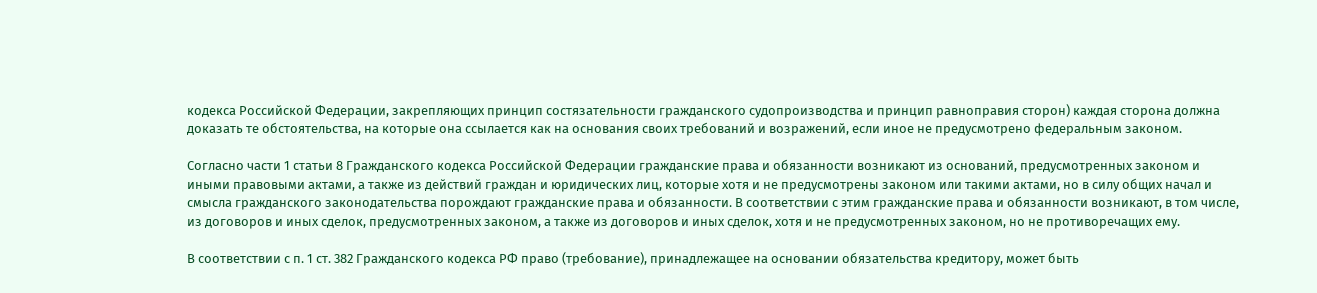кодекса Российской Федерации, закрепляющих принцип состязательности гражданского судопроизводства и принцип равноправия сторон) каждая сторона должна доказать те обстоятельства, на которые она ссылается как на основания своих требований и возражений, если иное не предусмотрено федеральным законом.

Согласно части 1 статьи 8 Гражданского кодекса Российской Федерации гражданские права и обязанности возникают из оснований, предусмотренных законом и иными правовыми актами, а также из действий граждан и юридических лиц, которые хотя и не предусмотрены законом или такими актами, но в силу общих начал и смысла гражданского законодательства порождают гражданские права и обязанности. В соответствии с этим гражданские права и обязанности возникают, в том числе, из договоров и иных сделок, предусмотренных законом, а также из договоров и иных сделок, хотя и не предусмотренных законом, но не противоречащих ему.

В соответствии с п. 1 ст. 382 Гражданского кодекса РФ право (требование), принадлежащее на основании обязательства кредитору, может быть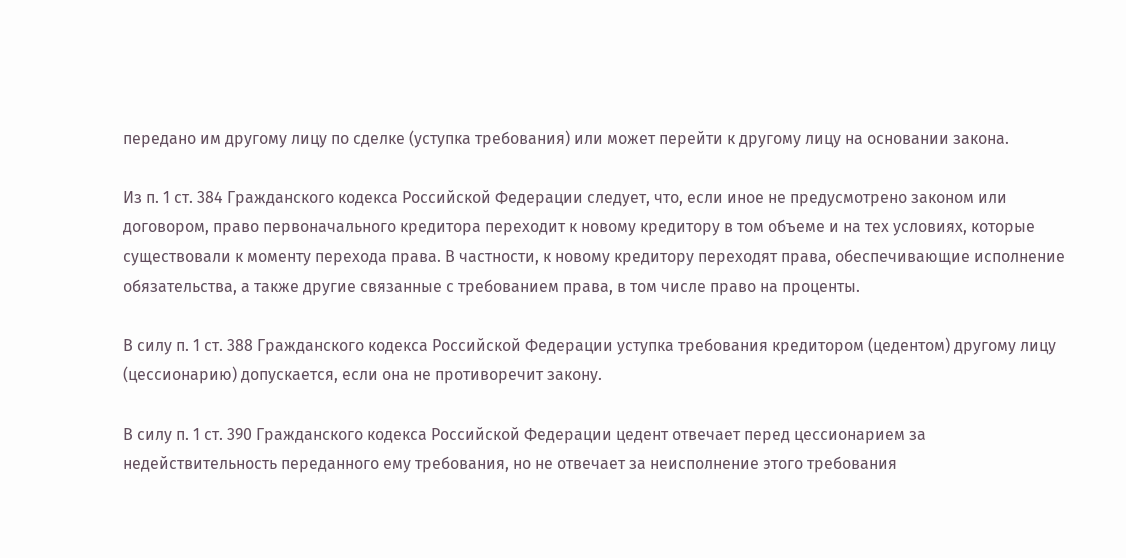передано им другому лицу по сделке (уступка требования) или может перейти к другому лицу на основании закона.

Из п. 1 ст. 384 Гражданского кодекса Российской Федерации следует, что, если иное не предусмотрено законом или договором, право первоначального кредитора переходит к новому кредитору в том объеме и на тех условиях, которые существовали к моменту перехода права. В частности, к новому кредитору переходят права, обеспечивающие исполнение обязательства, а также другие связанные с требованием права, в том числе право на проценты.

В силу п. 1 ст. 388 Гражданского кодекса Российской Федерации уступка требования кредитором (цедентом) другому лицу (цессионарию) допускается, если она не противоречит закону.

В силу п. 1 ст. 390 Гражданского кодекса Российской Федерации цедент отвечает перед цессионарием за недействительность переданного ему требования, но не отвечает за неисполнение этого требования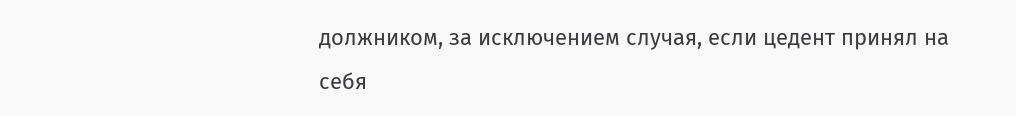должником, за исключением случая, если цедент принял на себя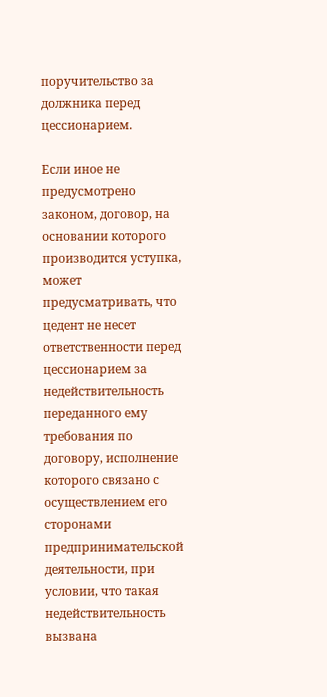поручительство за должника перед цессионарием.

Если иное не предусмотрено законом, договор, на основании которого производится уступка, может предусматривать, что цедент не несет ответственности перед цессионарием за недействительность переданного ему требования по договору, исполнение которого связано с осуществлением его сторонами предпринимательской деятельности, при условии, что такая недействительность вызвана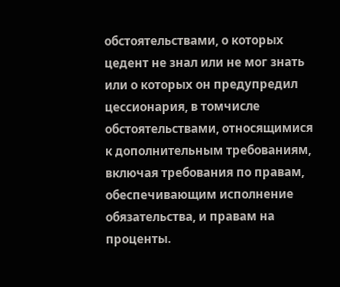обстоятельствами, о которых цедент не знал или не мог знать или о которых он предупредил цессионария, в томчисле обстоятельствами, относящимися к дополнительным требованиям, включая требования по правам, обеспечивающим исполнение обязательства, и правам на проценты.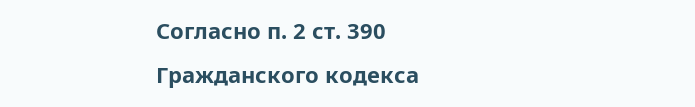Согласно п. 2 ст. 390 Гражданского кодекса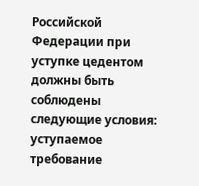Российской Федерации при уступке цедентом должны быть соблюдены следующие условия: уступаемое требование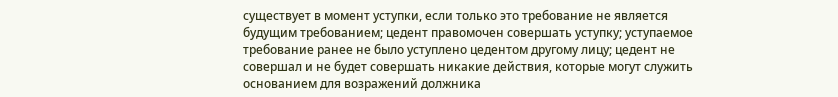существует в момент уступки, если только это требование не является будущим требованием; цедент правомочен совершать уступку; уступаемое требование ранее не было уступлено цедентом другому лицу; цедент не совершал и не будет совершать никакие действия, которые могут служить основанием для возражений должника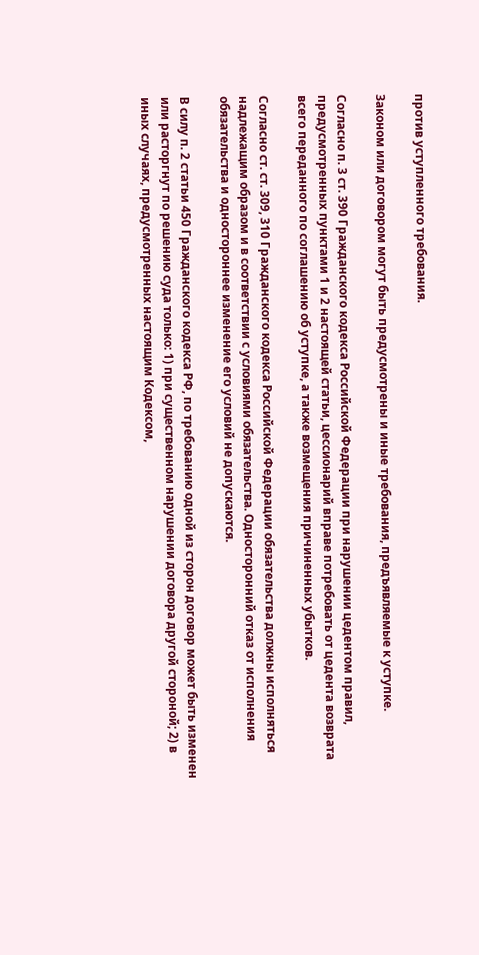против уступленного требования.

Законом или договором могут быть предусмотрены и иные требования, предъявляемые к уступке.

Согласно п. 3 ст. 390 Гражданского кодекса Российской Федерации при нарушении цедентом правил, предусмотренных пунктами 1 и 2 настоящей статьи, цессионарий вправе потребовать от цедента возврата всего переданного по соглашению об уступке, а также возмещения причиненных убытков.

Согласно ст. ст. 309, 310 Гражданского кодекса Российской Федерации обязательства должны исполняться надлежащим образом и в соответствии с условиями обязательства. Односторонний отказ от исполнения обязательства и одностороннее изменение его условий не допускаются.

В силу п. 2 статьи 450 Гражданского кодекса РФ, по требованию одной из сторон договор может быть изменен или расторгнут по решению суда только: 1) при существенном нарушении договора другой стороной; 2) в иных случаях, предусмотренных настоящим Кодексом,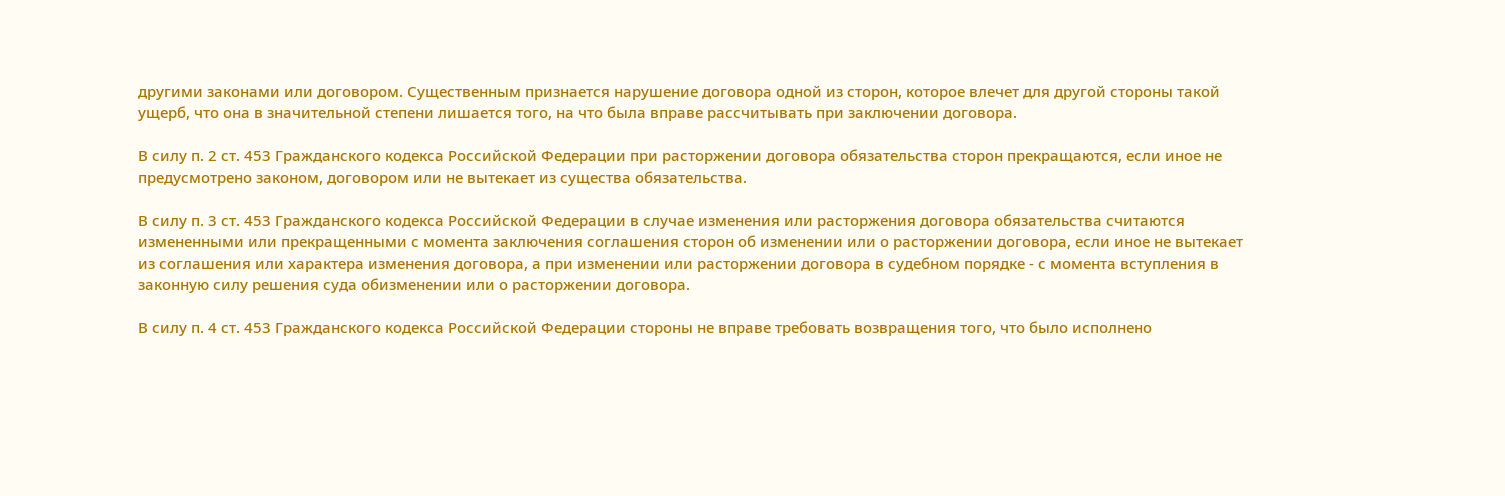другими законами или договором. Существенным признается нарушение договора одной из сторон, которое влечет для другой стороны такой ущерб, что она в значительной степени лишается того, на что была вправе рассчитывать при заключении договора.

В силу п. 2 ст. 453 Гражданского кодекса Российской Федерации при расторжении договора обязательства сторон прекращаются, если иное не предусмотрено законом, договором или не вытекает из существа обязательства.

В силу п. 3 ст. 453 Гражданского кодекса Российской Федерации в случае изменения или расторжения договора обязательства считаются измененными или прекращенными с момента заключения соглашения сторон об изменении или о расторжении договора, если иное не вытекает из соглашения или характера изменения договора, а при изменении или расторжении договора в судебном порядке - с момента вступления в законную силу решения суда обизменении или о расторжении договора.

В силу п. 4 ст. 453 Гражданского кодекса Российской Федерации стороны не вправе требовать возвращения того, что было исполнено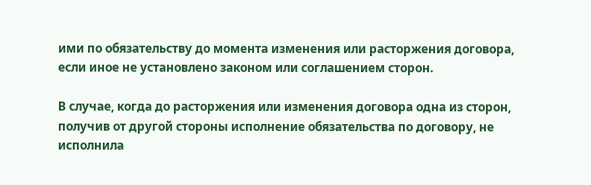ими по обязательству до момента изменения или расторжения договора, если иное не установлено законом или соглашением сторон.

В случае, когда до расторжения или изменения договора одна из сторон, получив от другой стороны исполнение обязательства по договору, не исполнила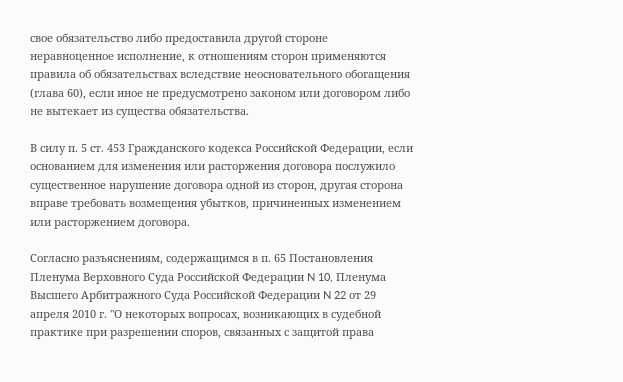свое обязательство либо предоставила другой стороне неравноценное исполнение, к отношениям сторон применяются правила об обязательствах вследствие неосновательного обогащения (глава 60), если иное не предусмотрено законом или договором либо не вытекает из существа обязательства.

В силу п. 5 ст. 453 Гражданского кодекса Российской Федерации, если основанием для изменения или расторжения договора послужило существенное нарушение договора одной из сторон, другая сторона вправе требовать возмещения убытков, причиненных изменением или расторжением договора.

Согласно разъяснениям, содержащимся в п. 65 Постановления Пленума Верховного Суда Российской Федерации N 10, Пленума Высшего Арбитражного Суда Российской Федерации N 22 от 29 апреля 2010 г. "О некоторых вопросах, возникающих в судебной практике при разрешении споров, связанных с защитой права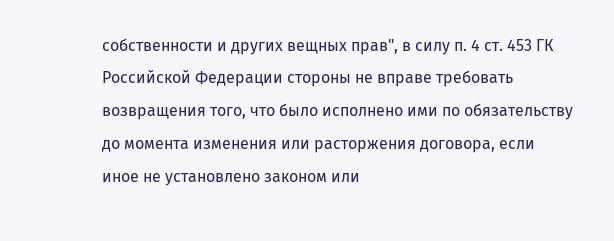собственности и других вещных прав", в силу п. 4 ст. 453 ГК Российской Федерации стороны не вправе требовать возвращения того, что было исполнено ими по обязательству до момента изменения или расторжения договора, если иное не установлено законом или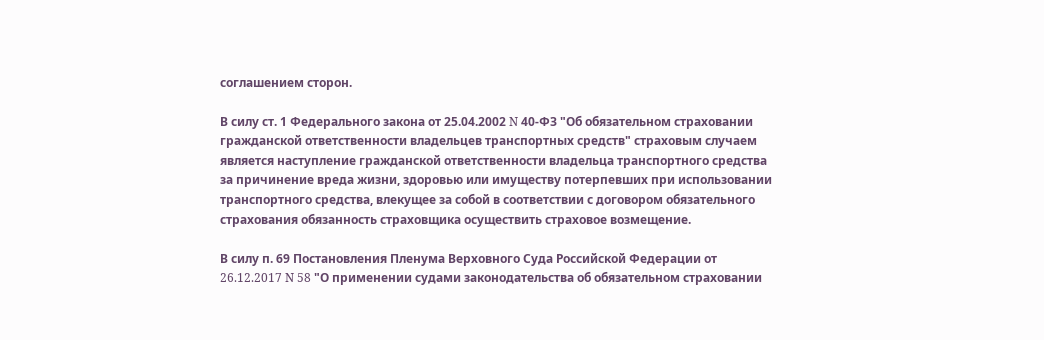соглашением сторон.

В силу ст. 1 Федерального закона от 25.04.2002 N 40-ФЗ "Об обязательном страховании гражданской ответственности владельцев транспортных средств" страховым случаем является наступление гражданской ответственности владельца транспортного средства за причинение вреда жизни, здоровью или имуществу потерпевших при использовании транспортного средства, влекущее за собой в соответствии с договором обязательного страхования обязанность страховщика осуществить страховое возмещение.

В силу п. 69 Постановления Пленума Верховного Суда Российской Федерации от 26.12.2017 N 58 "О применении судами законодательства об обязательном страховании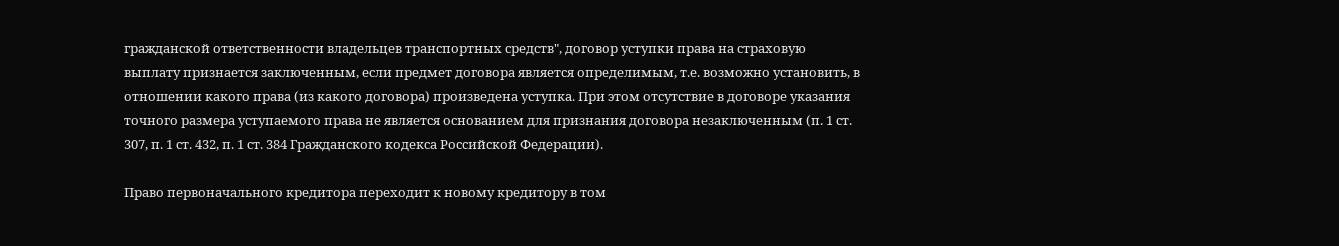гражданской ответственности владельцев транспортных средств", договор уступки права на страховую выплату признается заключенным, если предмет договора является определимым, т.е. возможно установить, в отношении какого права (из какого договора) произведена уступка. При этом отсутствие в договоре указания точного размера уступаемого права не является основанием для признания договора незаключенным (п. 1 ст. 307, п. 1 ст. 432, п. 1 ст. 384 Гражданского кодекса Российской Федерации).

Право первоначального кредитора переходит к новому кредитору в том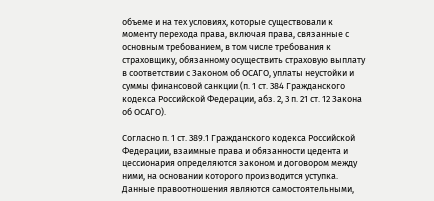объеме и на тех условиях, которые существовали к моменту перехода права, включая права, связанные с основным требованием, в том числе требования к страховщику, обязанному осуществить страховую выплату в соответствии с Законом об ОСАГО, уплаты неустойки и суммы финансовой санкции (п. 1 ст. 384 Гражданского кодекса Российской Федерации, абз. 2, 3 п. 21 ст. 12 Закона об ОСАГО).

Согласно п. 1 ст. 389.1 Гражданского кодекса Российской Федерации, взаимные права и обязанности цедента и цессионария определяются законом и договором между ними, на основании которого производится уступка. Данные правоотношения являются самостоятельными,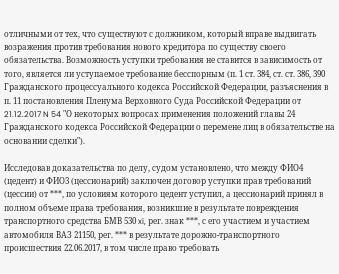отличными от тех, что существуют с должником, который вправе выдвигать возражения против требования нового кредитора по существу своего обязательства. Возможность уступки требования не ставится в зависимость от того, является ли уступаемое требование бесспорным (п. 1 ст. 384, ст. ст. 386, 390 Гражданского процессуального кодекса Российской Федерации, разъяснения в п. 11 постановления Пленума Верховного Суда Российской Федерации от 21.12.2017 N 54 "О некоторых вопросах применения положений главы 24 Гражданского кодекса Российской Федерации о перемене лиц в обязательстве на основании сделки").

Исследовав доказательства по делу, судом установлено, что между ФИО4 (цедент) и ФИО3 (цессионарий) заключен договор уступки прав требований (цессии) от ***, по условиям которого цедент уступил, а цессионарий принял в полном объеме права требования, возникшие в результате повреждения транспортного средства БМВ 530 xi, рег. знак ***, с его участием и участием автомобиля ВАЗ 21150, рег. *** в результате дорожно-транспортного происшествия 22.06.2017, в том числе право требовать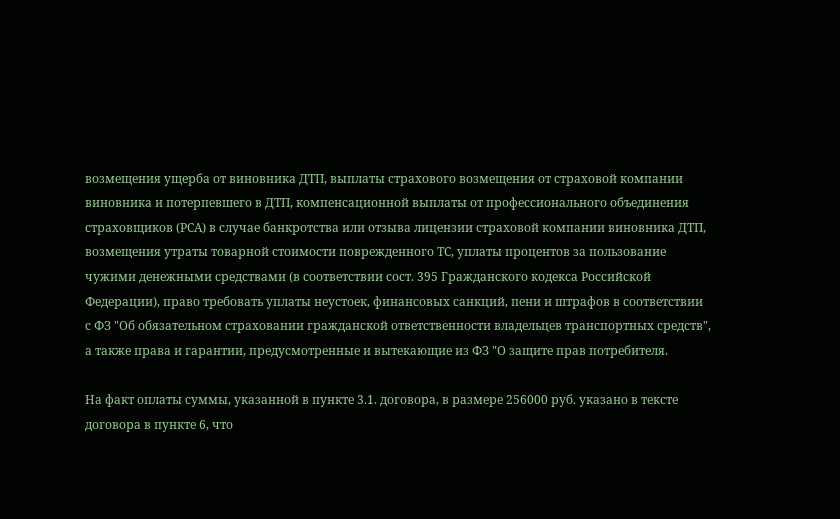возмещения ущерба от виновника ДТП, выплаты страхового возмещения от страховой компании виновника и потерпевшего в ДТП, компенсационной выплаты от профессионального объединения страховщиков (РСА) в случае банкротства или отзыва лицензии страховой компании виновника ДТП, возмещения утраты товарной стоимости поврежденного ТС, уплаты процентов за пользование чужими денежными средствами (в соответствии сост. 395 Гражданского кодекса Российской Федерации), право требовать уплаты неустоек, финансовых санкций, пени и штрафов в соответствии с ФЗ "Об обязательном страховании гражданской ответственности владельцев транспортных средств", а также права и гарантии, предусмотренные и вытекающие из ФЗ "О защите прав потребителя.

На факт оплаты суммы, указанной в пункте 3.1. договора, в размере 256000 руб. указано в тексте договора в пункте 6, что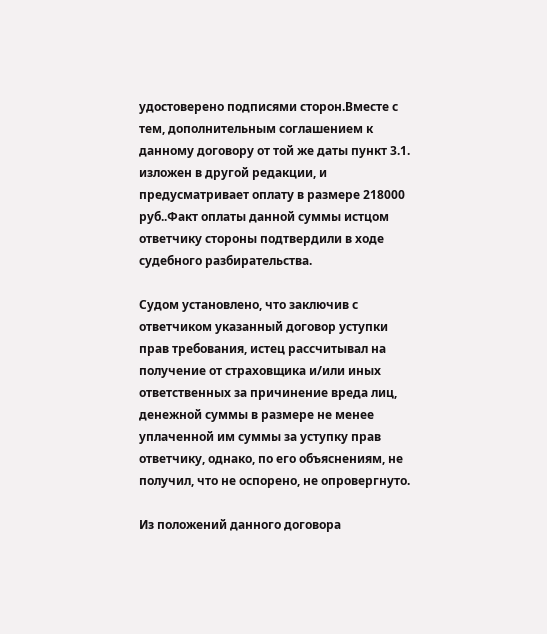удостоверено подписями сторон.Вместе с тем, дополнительным соглашением к данному договору от той же даты пункт 3.1. изложен в другой редакции, и предусматривает оплату в размере 218000 руб..Факт оплаты данной суммы истцом ответчику стороны подтвердили в ходе судебного разбирательства.

Судом установлено, что заключив с ответчиком указанный договор уступки прав требования, истец рассчитывал на получение от страховщика и/или иных ответственных за причинение вреда лиц, денежной суммы в размере не менее уплаченной им суммы за уступку прав ответчику, однако, по его объяснениям, не получил, что не оспорено, не опровергнуто.

Из положений данного договора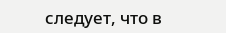следует, что в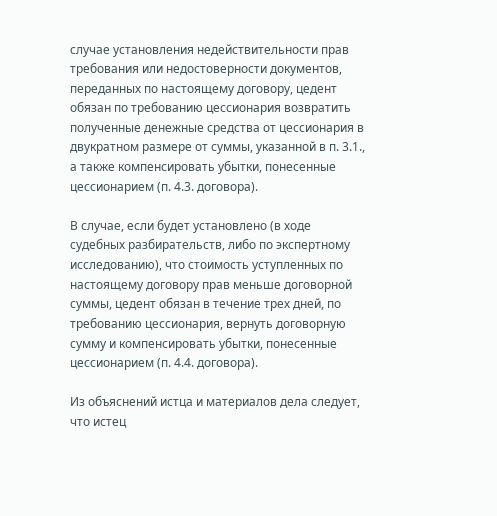случае установления недействительности прав требования или недостоверности документов, переданных по настоящему договору, цедент обязан по требованию цессионария возвратить полученные денежные средства от цессионария в двукратном размере от суммы, указанной в п. 3.1., а также компенсировать убытки, понесенные цессионарием (п. 4.3. договора).

В случае, если будет установлено (в ходе судебных разбирательств, либо по экспертному исследованию), что стоимость уступленных по настоящему договору прав меньше договорной суммы, цедент обязан в течение трех дней, по требованию цессионария, вернуть договорную сумму и компенсировать убытки, понесенные цессионарием (п. 4.4. договора).

Из объяснений истца и материалов дела следует, что истец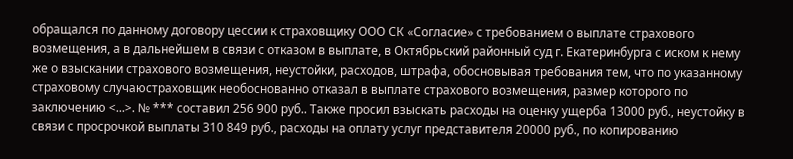обращался по данному договору цессии к страховщику ООО СК «Согласие» с требованием о выплате страхового возмещения, а в дальнейшем в связи с отказом в выплате, в Октябрьский районный суд г. Екатеринбурга с иском к нему же о взыскании страхового возмещения, неустойки, расходов, штрафа, обосновывая требования тем, что по указанному страховому случаюстраховщик необоснованно отказал в выплате страхового возмещения, размер которого по заключению <...>. № *** составил 256 900 руб.. Также просил взыскать расходы на оценку ущерба 13000 руб., неустойку в связи с просрочкой выплаты 310 849 руб., расходы на оплату услуг представителя 20000 руб., по копированию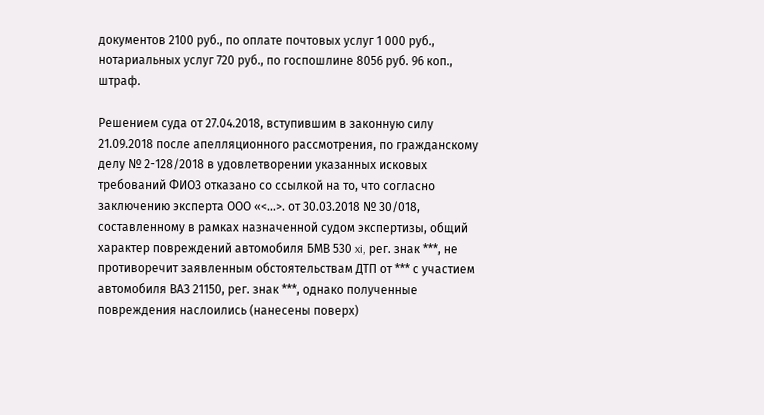документов 2100 руб., по оплате почтовых услуг 1 000 руб., нотариальных услуг 720 руб., по госпошлине 8056 руб. 96 коп., штраф.

Решением суда от 27.04.2018, вступившим в законную силу 21.09.2018 после апелляционного рассмотрения, по гражданскому делу № 2-128/2018 в удовлетворении указанных исковых требований ФИО3 отказано со ссылкой на то, что согласно заключению эксперта ООО «<...>. от 30.03.2018 № 30/018, составленному в рамках назначенной судом экспертизы, общий характер повреждений автомобиля БМВ 530 xi, рег. знак ***, не противоречит заявленным обстоятельствам ДТП от *** с участием автомобиля ВАЗ 21150, рег. знак ***, однако полученные повреждения наслоились (нанесены поверх)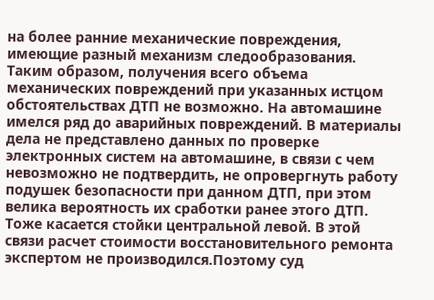на более ранние механические повреждения, имеющие разный механизм следообразования. Таким образом, получения всего объема механических повреждений при указанных истцом обстоятельствах ДТП не возможно. На автомашине имелся ряд до аварийных повреждений. В материалы дела не представлено данных по проверке электронных систем на автомашине, в связи с чем невозможно не подтвердить, не опровергнуть работу подушек безопасности при данном ДТП, при этом велика вероятность их сработки ранее этого ДТП. Тоже касается стойки центральной левой. В этой связи расчет стоимости восстановительного ремонта экспертом не производился.Поэтому суд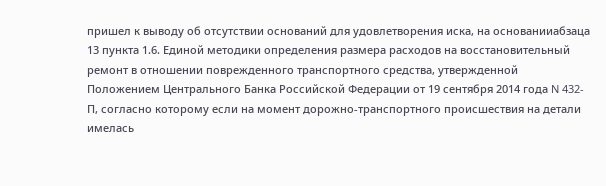пришел к выводу об отсутствии оснований для удовлетворения иска, на основанииабзаца 13 пункта 1.6. Единой методики определения размера расходов на восстановительный ремонт в отношении поврежденного транспортного средства, утвержденной Положением Центрального Банка Российской Федерации от 19 сентября 2014 года N 432-П, согласно которому если на момент дорожно-транспортного происшествия на детали имелась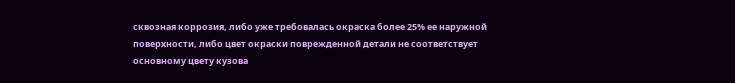сквозная коррозия, либо уже требовалась окраска более 25% ее наружной поверхности, либо цвет окраски поврежденной детали не соответствует основному цвету кузова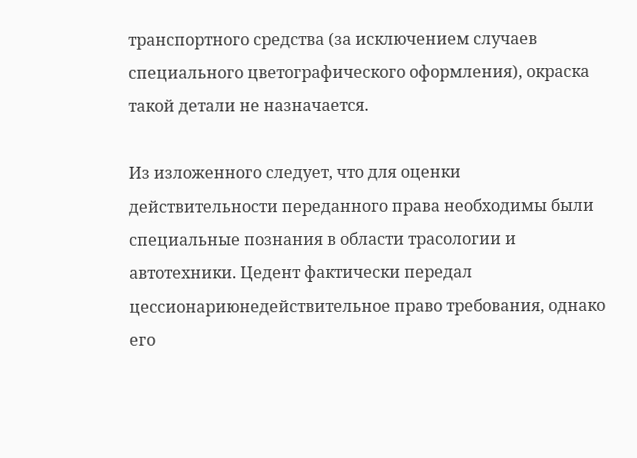транспортного средства (за исключением случаев специального цветографического оформления), окраска такой детали не назначается.

Из изложенного следует, что для оценки действительности переданного права необходимы были специальные познания в области трасологии и автотехники. Цедент фактически передал цессионариюнедействительное право требования, однако его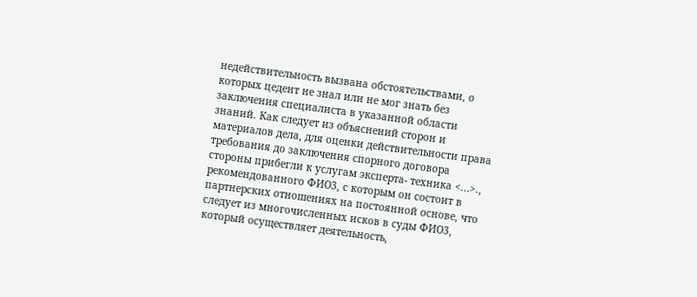недействительность вызвана обстоятельствами, о которых цедент не знал или не мог знать без заключения специалиста в указанной области знаний. Как следует из объяснений сторон и материалов дела, для оценки действительности права требования до заключения спорного договора стороны прибегли к услугам эксперта- техника <...>., рекомендованного ФИО3, с которым он состоит в партнерских отношениях на постоянной основе, что следует из многочисленных исков в суды ФИО3, который осуществляет деятельность,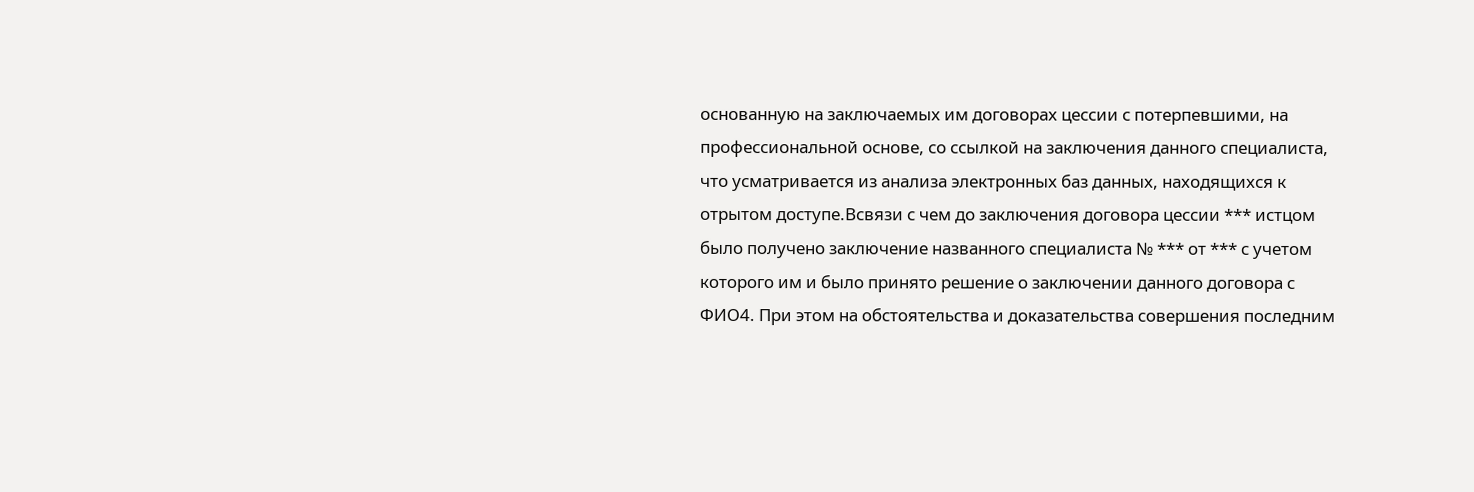основанную на заключаемых им договорах цессии с потерпевшими, на профессиональной основе, со ссылкой на заключения данного специалиста, что усматривается из анализа электронных баз данных, находящихся к отрытом доступе.Всвязи с чем до заключения договора цессии *** истцом было получено заключение названного специалиста № *** от *** с учетом которого им и было принято решение о заключении данного договора с ФИО4. При этом на обстоятельства и доказательства совершения последним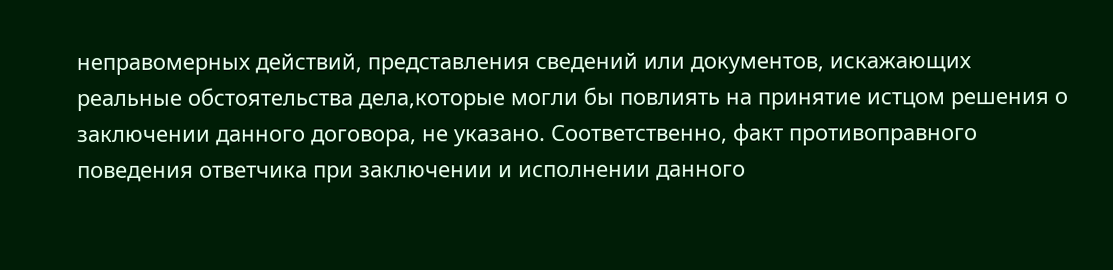неправомерных действий, представления сведений или документов, искажающих реальные обстоятельства дела,которые могли бы повлиять на принятие истцом решения о заключении данного договора, не указано. Соответственно, факт противоправного поведения ответчика при заключении и исполнении данного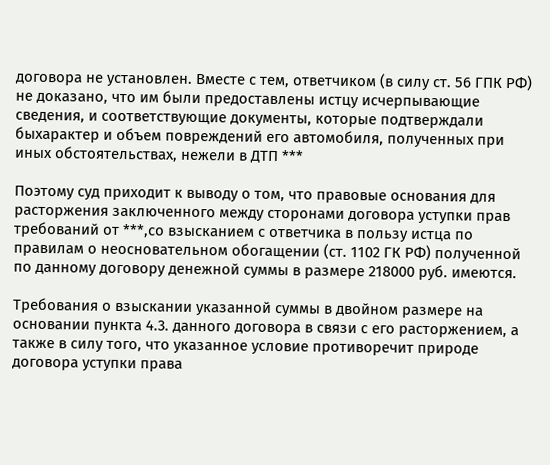договора не установлен. Вместе с тем, ответчиком (в силу ст. 56 ГПК РФ) не доказано, что им были предоставлены истцу исчерпывающие сведения, и соответствующие документы, которые подтверждали быхарактер и объем повреждений его автомобиля, полученных при иных обстоятельствах, нежели в ДТП ***

Поэтому суд приходит к выводу о том, что правовые основания для расторжения заключенного между сторонами договора уступки прав требований от ***,со взысканием с ответчика в пользу истца по правилам о неосновательном обогащении (ст. 1102 ГК РФ) полученной по данному договору денежной суммы в размере 218000 руб. имеются.

Требования о взыскании указанной суммы в двойном размере на основании пункта 4.3. данного договора в связи с его расторжением, а также в силу того, что указанное условие противоречит природе договора уступки права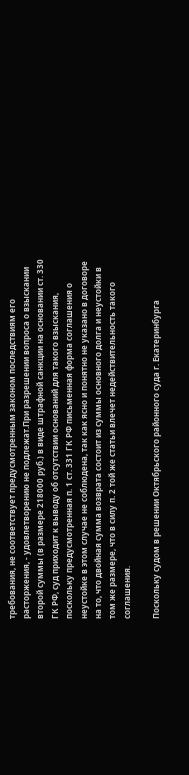требования, не соответствует предусмотренным законом последствиям его расторжения, - удовлетворению не подлежат.При разрешении вопроса о взыскании второй суммы (в размере 218000 руб.) в виде штрафной санкции на основании ст. 330 ГК РФ, суд приходит к выводу об отсутствии оснований для такого взыскания, поскольку предусмотренная п. 1 ст. 331 ГК РФ письменная форма соглашения о неустойке в этом случае не соблюдена, так как ясно и понятно не указано в договоре на то, что двойная сумма возврата состоит из суммы основного долга и неустойки в том же размере, что в силу п. 2 той же статьи влечет недействительность такого соглашения.

Поскольку судом в решении Октябрьского районного суда г. Екатеринбурга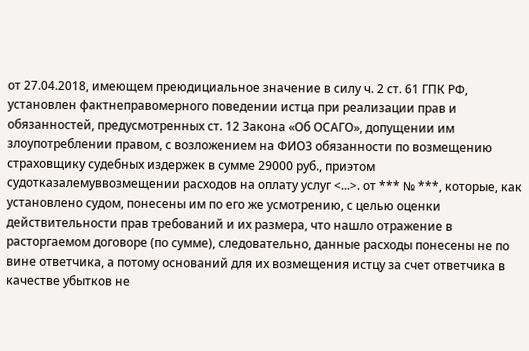от 27.04.2018, имеющем преюдициальное значение в силу ч. 2 ст. 61 ГПК РФ, установлен фактнеправомерного поведении истца при реализации прав и обязанностей, предусмотренных ст. 12 Закона «Об ОСАГО», допущении им злоупотреблении правом, с возложением на ФИО3 обязанности по возмещению страховщику судебных издержек в сумме 29000 руб., приэтом судотказалемуввозмещении расходов на оплату услуг <...>. от *** № ***, которые, как установлено судом, понесены им по его же усмотрению, с целью оценки действительности прав требований и их размера, что нашло отражение в расторгаемом договоре (по сумме), следовательно, данные расходы понесены не по вине ответчика, а потому оснований для их возмещения истцу за счет ответчика в качестве убытков не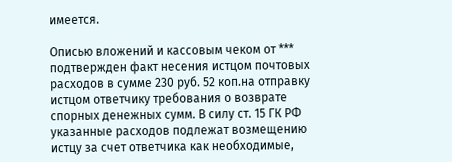имеется.

Описью вложений и кассовым чеком от *** подтвержден факт несения истцом почтовых расходов в сумме 230 руб. 52 коп.на отправку истцом ответчику требования о возврате спорных денежных сумм. В силу ст. 15 ГК РФ указанные расходов подлежат возмещению истцу за счет ответчика как необходимые,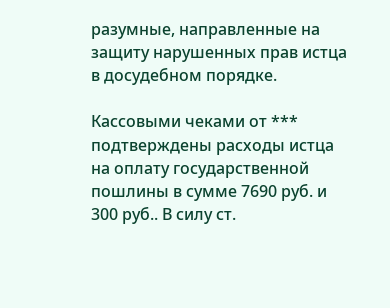разумные, направленные на защиту нарушенных прав истца в досудебном порядке.

Кассовыми чеками от *** подтверждены расходы истца на оплату государственной пошлины в сумме 7690 руб. и 300 руб.. В силу ст.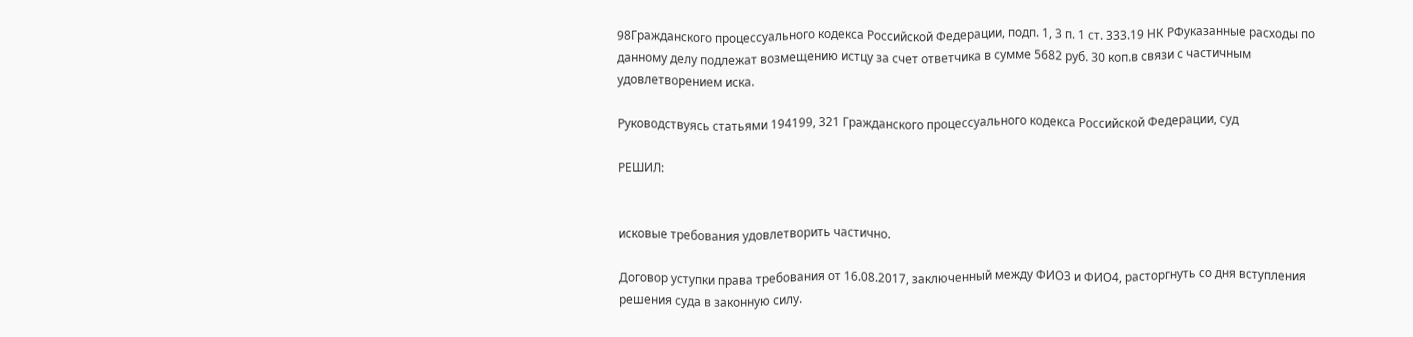98Гражданского процессуального кодекса Российской Федерации, подп. 1, 3 п. 1 ст. 333.19 НК РФуказанные расходы по данному делу подлежат возмещению истцу за счет ответчика в сумме 5682 руб. 30 коп.в связи с частичным удовлетворением иска.

Руководствуясь статьями 194199, 321 Гражданского процессуального кодекса Российской Федерации, суд

РЕШИЛ:


исковые требования удовлетворить частично.

Договор уступки права требования от 16.08.2017, заключенный между ФИО3 и ФИО4, расторгнуть со дня вступления решения суда в законную силу.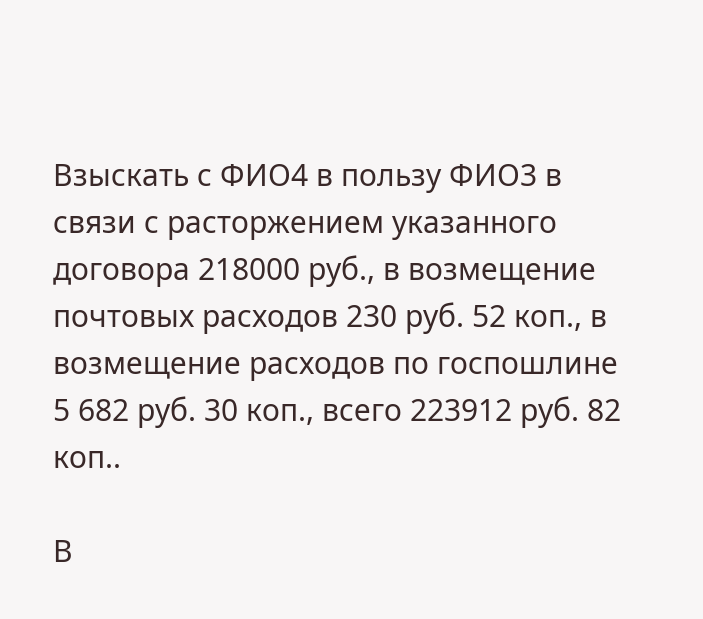Взыскать с ФИО4 в пользу ФИО3 в связи с расторжением указанного договора 218000 руб., в возмещение почтовых расходов 230 руб. 52 коп., в возмещение расходов по госпошлине 5 682 руб. 30 коп., всего 223912 руб. 82 коп..

В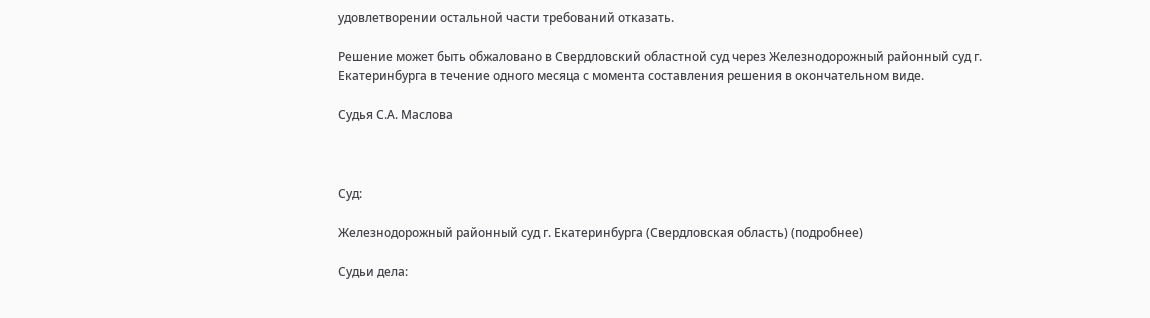удовлетворении остальной части требований отказать.

Решение может быть обжаловано в Свердловский областной суд через Железнодорожный районный суд г. Екатеринбурга в течение одного месяца с момента составления решения в окончательном виде.

Судья С.А. Маслова



Суд:

Железнодорожный районный суд г. Екатеринбурга (Свердловская область) (подробнее)

Судьи дела: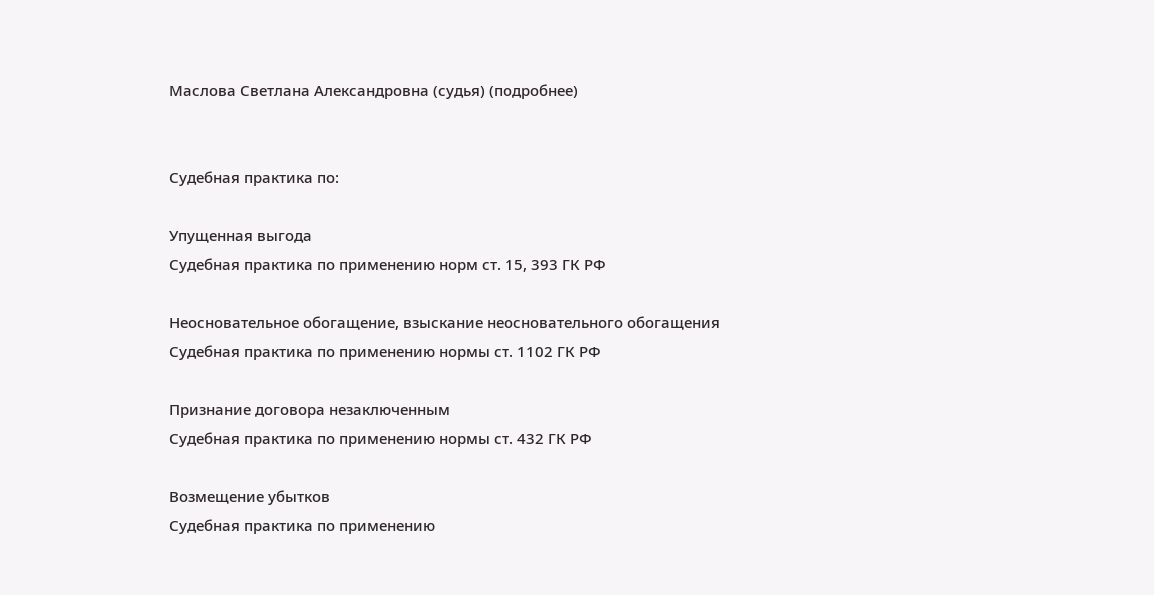Маслова Светлана Александровна (судья) (подробнее)


Судебная практика по:

Упущенная выгода
Судебная практика по применению норм ст. 15, 393 ГК РФ

Неосновательное обогащение, взыскание неосновательного обогащения
Судебная практика по применению нормы ст. 1102 ГК РФ

Признание договора незаключенным
Судебная практика по применению нормы ст. 432 ГК РФ

Возмещение убытков
Судебная практика по применению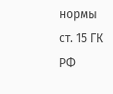нормы ст. 15 ГК РФ